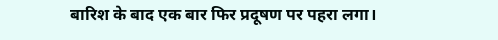बारिश के बाद एक बार फिर प्रदूषण पर पहरा लगा।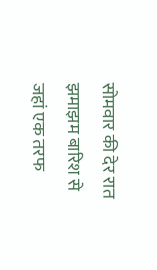सोमवार की देर रात झमाझम बारिश से जहां एक तरफ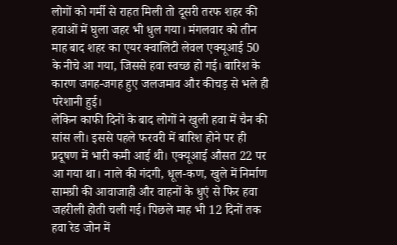लोगों को गर्मी से राहत मिली तो दूसरी तरफ शहर की हवाओं में घुला जहर भी धुल गया। मंगलवार को तीन माह बाद शहर का एयर क्वालिटी लेवल एक्यूआई 50 के नीचे आ गया, जिससे हवा स्वच्छ हो गई। बारिश के कारण जगह-जगह हुए जलजमाव और कीचड़ से भले ही परेशानी हुई।
लेकिन काफी दिनों के बाद लोगों ने खुली हवा में चैन की सांस ली। इससे पहले फरवरी में बारिश होने पर ही प्रदूषण में भारी कमी आई थी। एक्यूआई औसत 22 पर आ गया था। नाले की गंदगी, धूल-कण, खुले में निर्माण सामग्री की आवाजाही और वाहनों के धुएं से फिर हवा जहरीली होती चली गई। पिछले माह भी 12 दिनों तक हवा रेड जोन में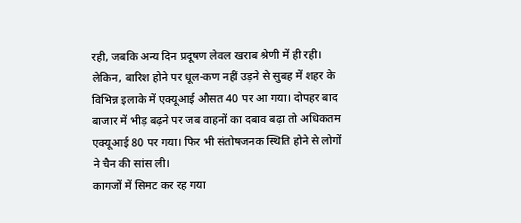रही, जबकि अन्य दिन प्रदूषण लेवल खराब श्रेणी में ही रही।
लेकिन, बारिश होने पर धूल-कण नहीं उड़ने से सुबह में शहर के विभिन्न इलाके में एक्यूआई औसत 40 पर आ गया। दोपहर बाद बाजार में भीड़ बढ़ने पर जब वाहनों का दबाव बढ़ा तो अधिकतम एक्यूआई 80 पर गया। फिर भी संतोषजनक स्थिति होने से लोगों ने चैन की सांस ली।
कागजों में सिमट कर रह गया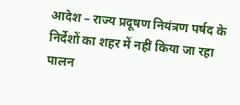आदेश – राज्य प्रदूषण नियंत्रण पर्षद के निर्देशों का शहर में नहीं किया जा रहा पालन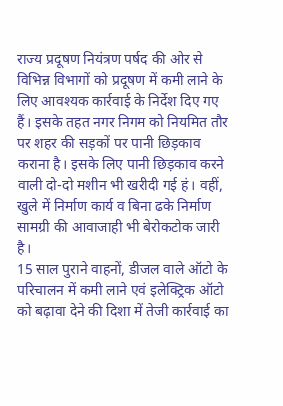राज्य प्रदूषण नियंत्रण पर्षद की ओर से विभिन्न विभागों को प्रदूषण में कमी लाने के लिए आवश्यक कार्रवाई के निर्देश दिए गए हैं। इसके तहत नगर निगम को नियमित तौर पर शहर की सड़कों पर पानी छिड़काव कराना है। इसके लिए पानी छिड़काव करने वाली दो-दो मशीन भी खरीदी गई हं। वहीं, खुले में निर्माण कार्य व बिना ढके निर्माण सामग्री की आवाजाही भी बेरोकटोक जारी है।
15 साल पुराने वाहनों, डीजल वाले ऑटो के परिचालन में कमी लाने एवं इलेक्ट्रिक ऑटो को बढ़ावा देने की दिशा में तेजी कार्रवाई का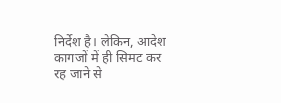निर्देश है। लेकिन, आदेश कागजों में ही सिमट कर रह जाने से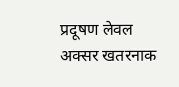प्रदूषण लेवल अक्सर खतरनाक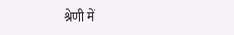श्रेणी में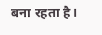बना रहता है।